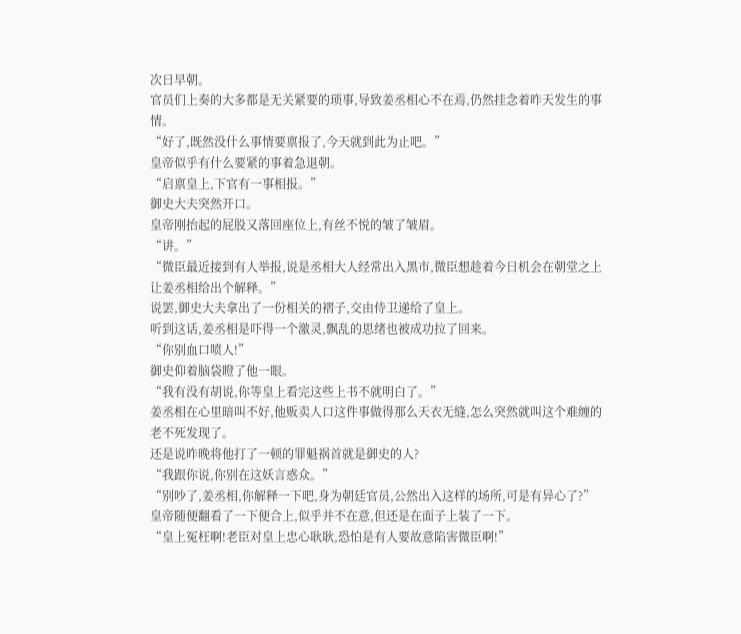次日早朝。
官员们上奏的大多都是无关紧要的琐事,导致姜丞相心不在焉,仍然挂念着昨天发生的事情。
“好了,既然没什么事情要禀报了,今天就到此为止吧。”
皇帝似乎有什么要紧的事着急退朝。
“启禀皇上,下官有一事相报。”
御史大夫突然开口。
皇帝刚抬起的屁股又落回座位上,有丝不悦的皱了皱眉。
“讲。”
“微臣最近接到有人举报,说是丞相大人经常出入黑市,微臣想趁着今日机会在朝堂之上让姜丞相给出个解释。”
说罢,御史大夫拿出了一份相关的褶子,交由侍卫递给了皇上。
听到这话,姜丞相是吓得一个激灵,飘乱的思绪也被成功拉了回来。
“你别血口喷人!”
御史仰着脑袋瞪了他一眼。
“我有没有胡说,你等皇上看完这些上书不就明白了。”
姜丞相在心里暗叫不好,他贩卖人口这件事做得那么天衣无缝,怎么突然就叫这个难缠的老不死发现了。
还是说昨晚将他打了一顿的罪魁祸首就是御史的人?
“我跟你说,你别在这妖言惑众。”
“别吵了,姜丞相,你解释一下吧,身为朝廷官员,公然出入这样的场所,可是有异心了?”
皇帝随便翻看了一下便合上,似乎并不在意,但还是在面子上装了一下。
“皇上冤枉啊!老臣对皇上忠心耿耿,恐怕是有人要故意陷害微臣啊!”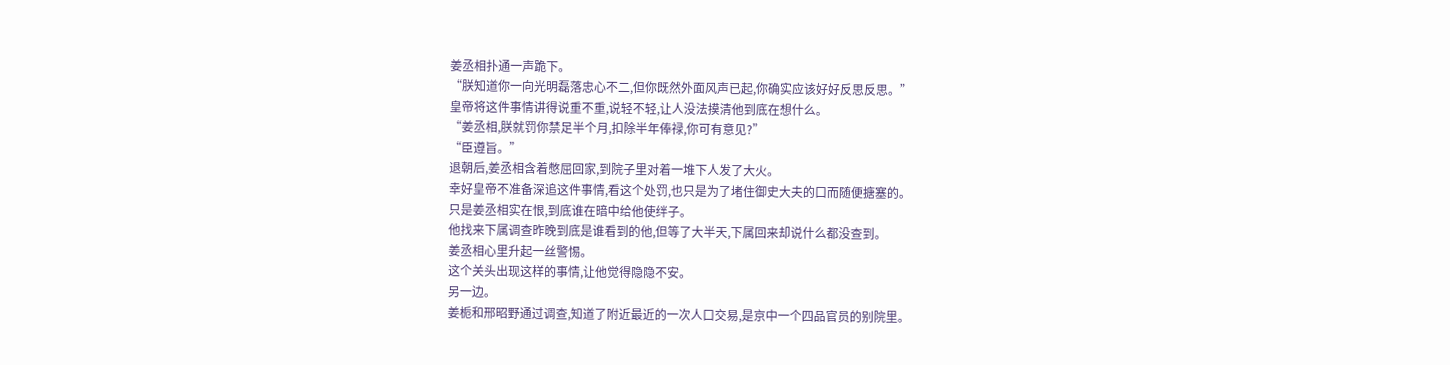姜丞相扑通一声跪下。
“朕知道你一向光明磊落忠心不二,但你既然外面风声已起,你确实应该好好反思反思。”
皇帝将这件事情讲得说重不重,说轻不轻,让人没法摸清他到底在想什么。
“姜丞相,朕就罚你禁足半个月,扣除半年俸禄,你可有意见?”
“臣遵旨。”
退朝后,姜丞相含着憋屈回家,到院子里对着一堆下人发了大火。
幸好皇帝不准备深追这件事情,看这个处罚,也只是为了堵住御史大夫的口而随便搪塞的。
只是姜丞相实在恨,到底谁在暗中给他使绊子。
他找来下属调查昨晚到底是谁看到的他,但等了大半天,下属回来却说什么都没查到。
姜丞相心里升起一丝警惕。
这个关头出现这样的事情,让他觉得隐隐不安。
另一边。
姜栀和邢昭野通过调查,知道了附近最近的一次人口交易,是京中一个四品官员的别院里。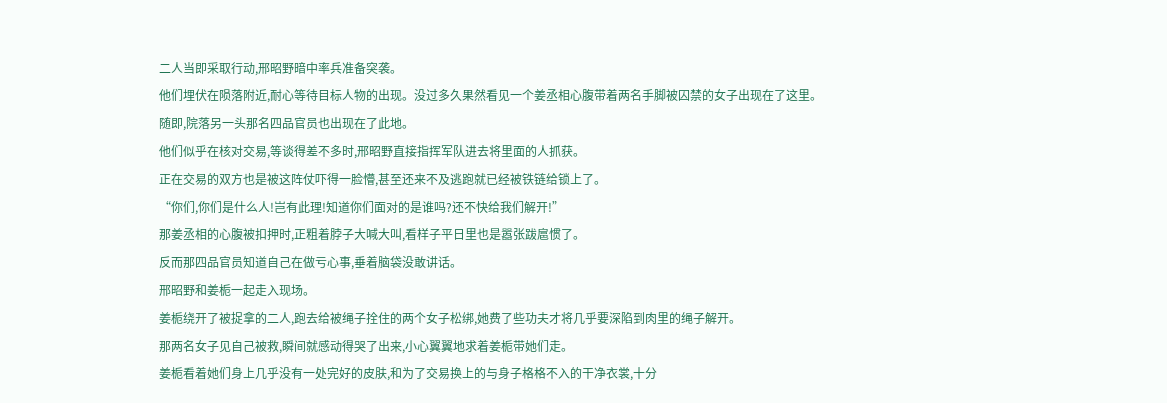二人当即采取行动,邢昭野暗中率兵准备突袭。
他们埋伏在陨落附近,耐心等待目标人物的出现。没过多久果然看见一个姜丞相心腹带着两名手脚被囚禁的女子出现在了这里。
随即,院落另一头那名四品官员也出现在了此地。
他们似乎在核对交易,等谈得差不多时,邢昭野直接指挥军队进去将里面的人抓获。
正在交易的双方也是被这阵仗吓得一脸懵,甚至还来不及逃跑就已经被铁链给锁上了。
“你们,你们是什么人!岂有此理!知道你们面对的是谁吗?还不快给我们解开!”
那姜丞相的心腹被扣押时,正粗着脖子大喊大叫,看样子平日里也是嚣张跋扈惯了。
反而那四品官员知道自己在做亏心事,垂着脑袋没敢讲话。
邢昭野和姜栀一起走入现场。
姜栀绕开了被捉拿的二人,跑去给被绳子拴住的两个女子松绑,她费了些功夫才将几乎要深陷到肉里的绳子解开。
那两名女子见自己被救,瞬间就感动得哭了出来,小心翼翼地求着姜栀带她们走。
姜栀看着她们身上几乎没有一处完好的皮肤,和为了交易换上的与身子格格不入的干净衣裳,十分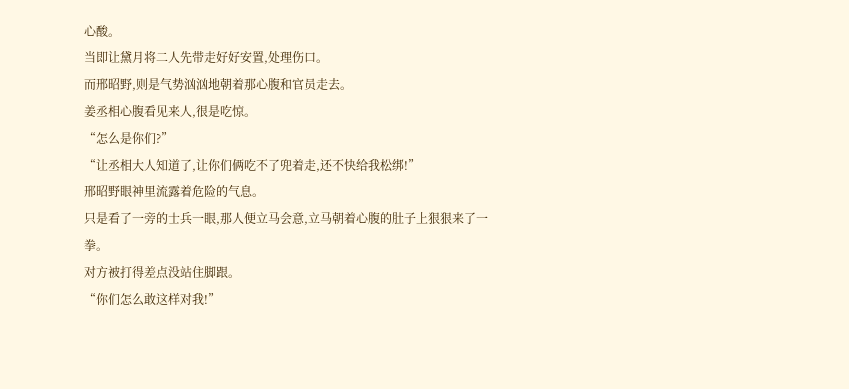心酸。
当即让黛月将二人先带走好好安置,处理伤口。
而邢昭野,则是气势汹汹地朝着那心腹和官员走去。
姜丞相心腹看见来人,很是吃惊。
“怎么是你们?”
“让丞相大人知道了,让你们俩吃不了兜着走,还不快给我松绑!”
邢昭野眼神里流露着危险的气息。
只是看了一旁的士兵一眼,那人便立马会意,立马朝着心腹的肚子上狠狠来了一拳。
对方被打得差点没站住脚跟。
“你们怎么敢这样对我!”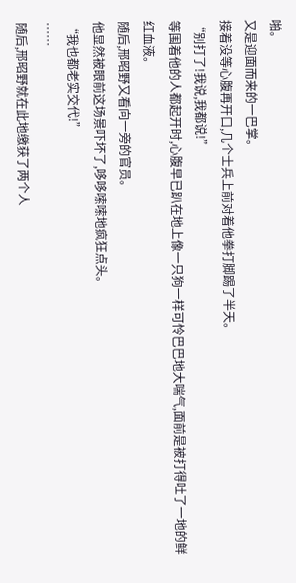啪。
又是迎面而来的一巴掌。
接着没等心腹再开口,几个士兵上前对着他拳打脚踢了半天。
“别打了!我说,我都说!”
等围着他的人都起开时,心腹早已趴在地上像一只狗一样可怜巴巴地大喘气,面前是被打得吐了一地的鲜红血液。
随后,邢昭野又看向一旁的官员。
他显然被眼前这场景吓坏了,哆哆嗦嗦地疯狂点头。
“我也都老实交代!”
……
随后,邢昭野就在此地缴获了两个人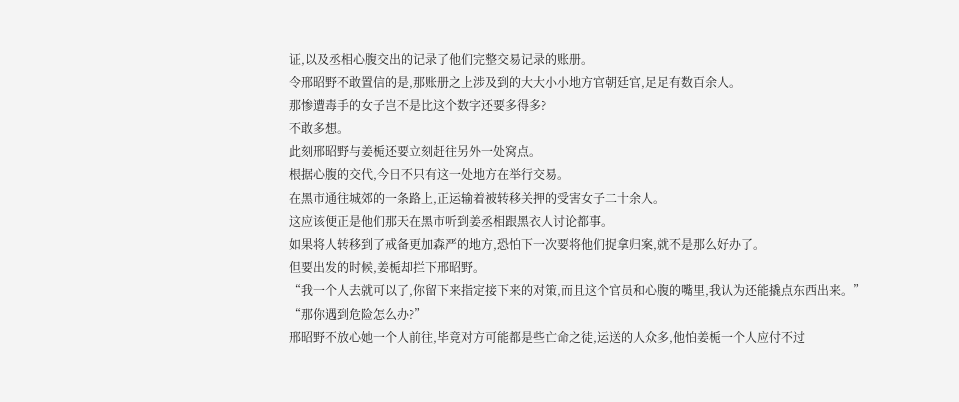证,以及丞相心腹交出的记录了他们完整交易记录的账册。
令邢昭野不敢置信的是,那账册之上涉及到的大大小小地方官朝廷官,足足有数百余人。
那惨遭毒手的女子岂不是比这个数字还要多得多?
不敢多想。
此刻邢昭野与姜栀还要立刻赶往另外一处窝点。
根据心腹的交代,今日不只有这一处地方在举行交易。
在黑市通往城郊的一条路上,正运输着被转移关押的受害女子二十余人。
这应该便正是他们那天在黑市听到姜丞相跟黑衣人讨论都事。
如果将人转移到了戒备更加森严的地方,恐怕下一次要将他们捉拿归案,就不是那么好办了。
但要出发的时候,姜栀却拦下邢昭野。
“我一个人去就可以了,你留下来指定接下来的对策,而且这个官员和心腹的嘴里,我认为还能撬点东西出来。”
“那你遇到危险怎么办?”
邢昭野不放心她一个人前往,毕竟对方可能都是些亡命之徒,运送的人众多,他怕姜栀一个人应付不过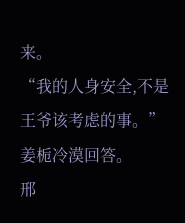来。
“我的人身安全,不是王爷该考虑的事。”
姜栀冷漠回答。
邢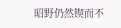昭野仍然锲而不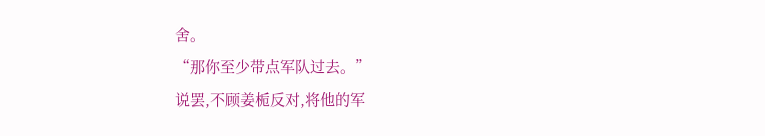舍。
“那你至少带点军队过去。”
说罢,不顾姜栀反对,将他的军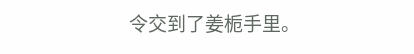令交到了姜栀手里。